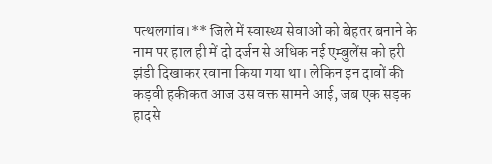पत्थलगांव।** जिले में स्वास्थ्य सेवाओं को बेहतर बनाने के नाम पर हाल ही में दो दर्जन से अधिक नई एम्बुलेंस को हरी झंडी दिखाकर रवाना किया गया था। लेकिन इन दावों की कड़वी हकीकत आज उस वक्त सामने आई, जब एक सड़क हादसे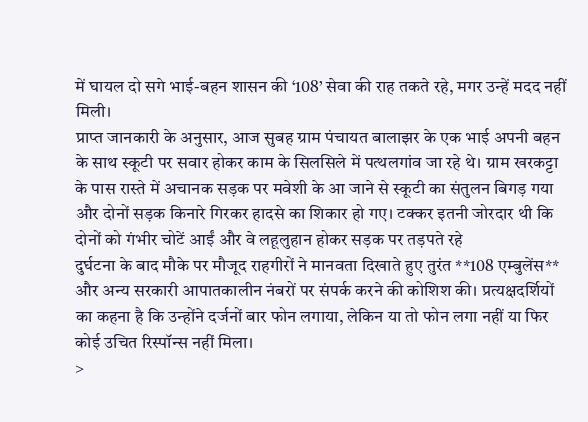में घायल दो सगे भाई-बहन शासन की ‘108’ सेवा की राह तकते रहे, मगर उन्हें मदद नहीं मिली।
प्राप्त जानकारी के अनुसार, आज सुबह ग्राम पंचायत बालाझर के एक भाई अपनी बहन के साथ स्कूटी पर सवार होकर काम के सिलसिले में पत्थलगांव जा रहे थे। ग्राम खरकट्टा के पास रास्ते में अचानक सड़क पर मवेशी के आ जाने से स्कूटी का संतुलन बिगड़ गया और दोनों सड़क किनारे गिरकर हादसे का शिकार हो गए। टक्कर इतनी जोरदार थी कि दोनों को गंभीर चोटें आईं और वे लहूलुहान होकर सड़क पर तड़पते रहे
दुर्घटना के बाद मौके पर मौजूद राहगीरों ने मानवता दिखाते हुए तुरंत **108 एम्बुलेंस** और अन्य सरकारी आपातकालीन नंबरों पर संपर्क करने की कोशिश की। प्रत्यक्षदर्शियों का कहना है कि उन्होंने दर्जनों बार फोन लगाया, लेकिन या तो फोन लगा नहीं या फिर कोई उचित रिस्पॉन्स नहीं मिला।
>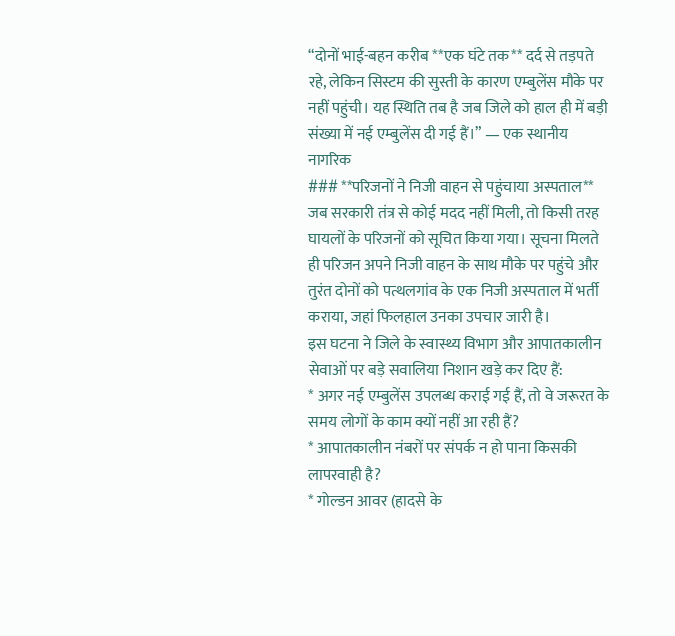“दोनों भाई-बहन करीब **एक घंटे तक** दर्द से तड़पते रहे, लेकिन सिस्टम की सुस्ती के कारण एम्बुलेंस मौके पर नहीं पहुंची। यह स्थिति तब है जब जिले को हाल ही में बड़ी संख्या में नई एम्बुलेंस दी गई हैं।” — एक स्थानीय नागरिक
### **परिजनों ने निजी वाहन से पहुंचाया अस्पताल**
जब सरकारी तंत्र से कोई मदद नहीं मिली, तो किसी तरह घायलों के परिजनों को सूचित किया गया। सूचना मिलते ही परिजन अपने निजी वाहन के साथ मौके पर पहुंचे और तुरंत दोनों को पत्थलगांव के एक निजी अस्पताल में भर्ती कराया, जहां फिलहाल उनका उपचार जारी है।
इस घटना ने जिले के स्वास्थ्य विभाग और आपातकालीन सेवाओं पर बड़े सवालिया निशान खड़े कर दिए हैं:
* अगर नई एम्बुलेंस उपलब्ध कराई गई हैं, तो वे जरूरत के समय लोगों के काम क्यों नहीं आ रही हैं?
* आपातकालीन नंबरों पर संपर्क न हो पाना किसकी लापरवाही है?
* गोल्डन आवर (हादसे के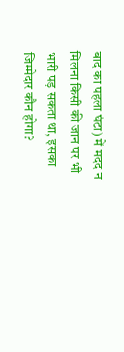बाद का पहला घंटा) में मदद न मिलना किसी की जान पर भी भारी पड़ सकता था, इसका जिम्मेदार कौन होगा?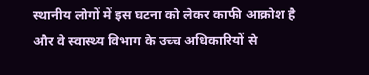स्थानीय लोगों में इस घटना को लेकर काफी आक्रोश है और वे स्वास्थ्य विभाग के उच्च अधिकारियों से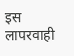इस लापरवाही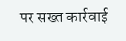पर सख्त कार्रवाई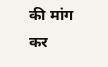की मांग कर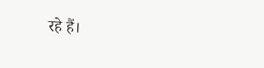रहे हैं।